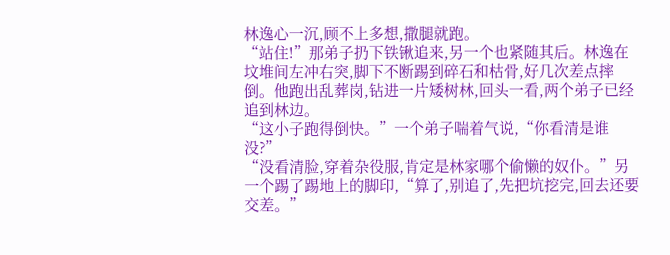林逸心一沉,顾不上多想,撒腿就跑。
“站住!”那弟子扔下铁锹追来,另一个也紧随其后。林逸在坟堆间左冲右突,脚下不断踢到碎石和枯骨,好几次差点摔倒。他跑出乱葬岗,钻进一片矮树林,回头一看,两个弟子已经追到林边。
“这小子跑得倒快。”一个弟子喘着气说,“你看清是谁没?”
“没看清脸,穿着杂役服,肯定是林家哪个偷懒的奴仆。”另一个踢了踢地上的脚印,“算了,别追了,先把坑挖完,回去还要交差。”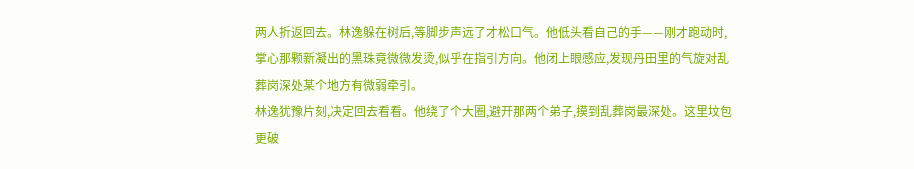两人折返回去。林逸躲在树后,等脚步声远了才松口气。他低头看自己的手——刚才跑动时,掌心那颗新凝出的黑珠竟微微发烫,似乎在指引方向。他闭上眼感应,发现丹田里的气旋对乱葬岗深处某个地方有微弱牵引。
林逸犹豫片刻,决定回去看看。他绕了个大圈,避开那两个弟子,摸到乱葬岗最深处。这里坟包更破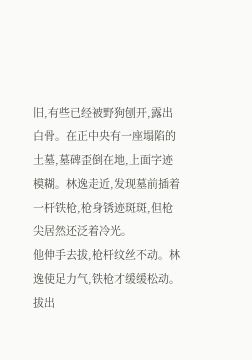旧,有些已经被野狗刨开,露出白骨。在正中央有一座塌陷的土墓,墓碑歪倒在地,上面字迹模糊。林逸走近,发现墓前插着一杆铁枪,枪身锈迹斑斑,但枪尖居然还泛着冷光。
他伸手去拔,枪杆纹丝不动。林逸使足力气,铁枪才缓缓松动。拔出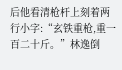后他看清枪杆上刻着两行小字:“玄铁重枪,重一百二十斤。”林逸倒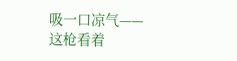吸一口凉气——这枪看着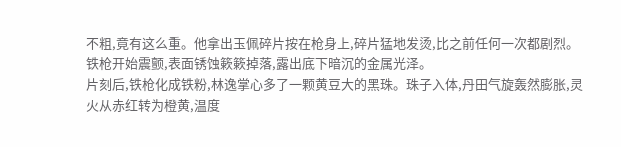不粗,竟有这么重。他拿出玉佩碎片按在枪身上,碎片猛地发烫,比之前任何一次都剧烈。铁枪开始震颤,表面锈蚀簌簌掉落,露出底下暗沉的金属光泽。
片刻后,铁枪化成铁粉,林逸掌心多了一颗黄豆大的黑珠。珠子入体,丹田气旋轰然膨胀,灵火从赤红转为橙黄,温度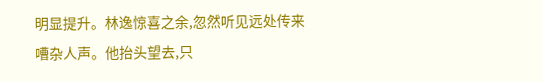明显提升。林逸惊喜之余,忽然听见远处传来嘈杂人声。他抬头望去,只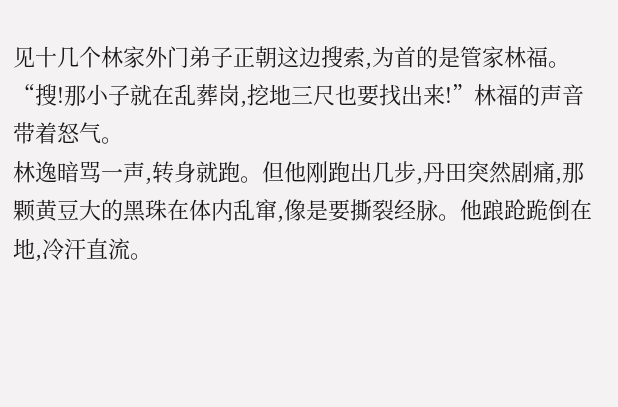见十几个林家外门弟子正朝这边搜索,为首的是管家林福。
“搜!那小子就在乱葬岗,挖地三尺也要找出来!”林福的声音带着怒气。
林逸暗骂一声,转身就跑。但他刚跑出几步,丹田突然剧痛,那颗黄豆大的黑珠在体内乱窜,像是要撕裂经脉。他踉跄跪倒在地,冷汗直流。